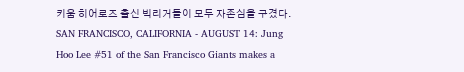키움 히어로즈 출신 빅리거들이 모두 자존심을 구겼다. SAN FRANCISCO, CALIFORNIA - AUGUST 14: Jung Hoo Lee #51 of the San Francisco Giants makes a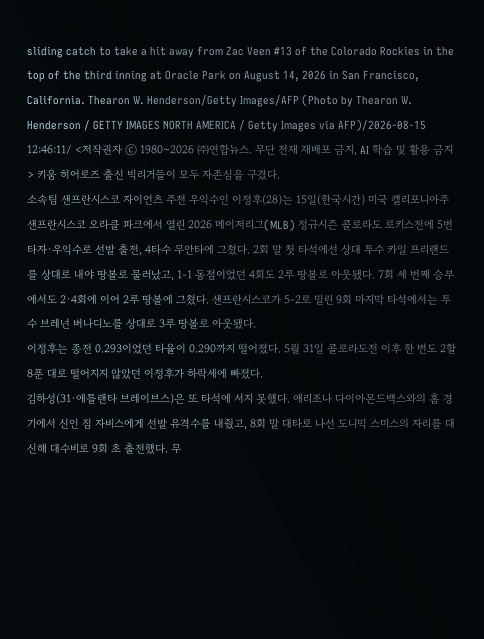sliding catch to take a hit away from Zac Veen #13 of the Colorado Rockies in the top of the third inning at Oracle Park on August 14, 2026 in San Francisco, California. Thearon W. Henderson/Getty Images/AFP (Photo by Thearon W. Henderson / GETTY IMAGES NORTH AMERICA / Getty Images via AFP)/2026-08-15 12:46:11/ <저작권자 ⓒ 1980~2026 ㈜연합뉴스. 무단 전재 재배포 금지, AI 학습 및 활용 금지> 키움 히어로즈 출신 빅리거들이 모두 자존심을 구겼다.
소속팀 샌프란시스코 자이언츠 주전 우익수인 이정후(28)는 15일(한국시간) 미국 캘리포니아주 샌프란시스코 오라클 파크에서 열린 2026 메이저리그(MLB) 정규시즌 콜로라도 로키스전에 5번 타자·우익수로 선발 출전, 4타수 무안타에 그쳤다. 2회 말 첫 타석에선 상대 투수 카일 프리랜드를 상대로 내야 땅볼로 물러났고, 1-1 동점이었던 4회도 2루 땅볼로 아웃됐다. 7회 세 번째 승부에서도 2·4회에 이어 2루 땅볼에 그쳤다. 샌프란시스코가 5-2로 밀린 9회 마지막 타석에서는 투수 브레넌 버나디노를 상대로 3루 땅볼로 아웃됐다.
이정후는 종전 0.293이었던 타율이 0.290까지 떨어졌다. 5월 31일 콜로라도전 이후 한 번도 2할 8푼 대로 떨어지지 않았던 이정후가 하락세에 빠졌다.
김하성(31·애틀랜타 브레이브스)은 또 타석에 서지 못했다. 애리조나 다이아몬드백스와의 홈 경기에서 신인 짐 자비스에게 선발 유격수를 내줬고, 8회 말 대타로 나선 도니믹 스미스의 자리를 대신해 대수비로 9회 초 출전했다. 무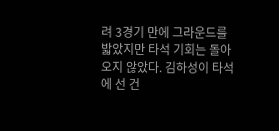려 3경기 만에 그라운드를 밟았지만 타석 기회는 돌아오지 않았다. 김하성이 타석에 선 건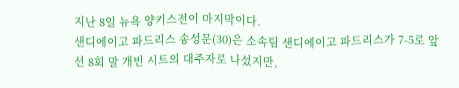지난 8일 뉴욕 양키스전이 마지막이다.
샌디에이고 파드리스 송성문(30)은 소속팀 샌디에이고 파드리스가 7-5로 앞선 8회 말 개빈 시트의 대주자로 나섰지만,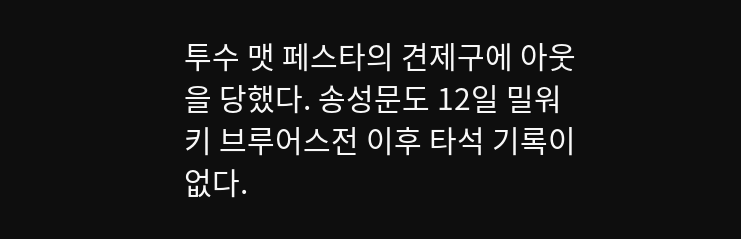투수 맷 페스타의 견제구에 아웃을 당했다. 송성문도 12일 밀워키 브루어스전 이후 타석 기록이 없다.